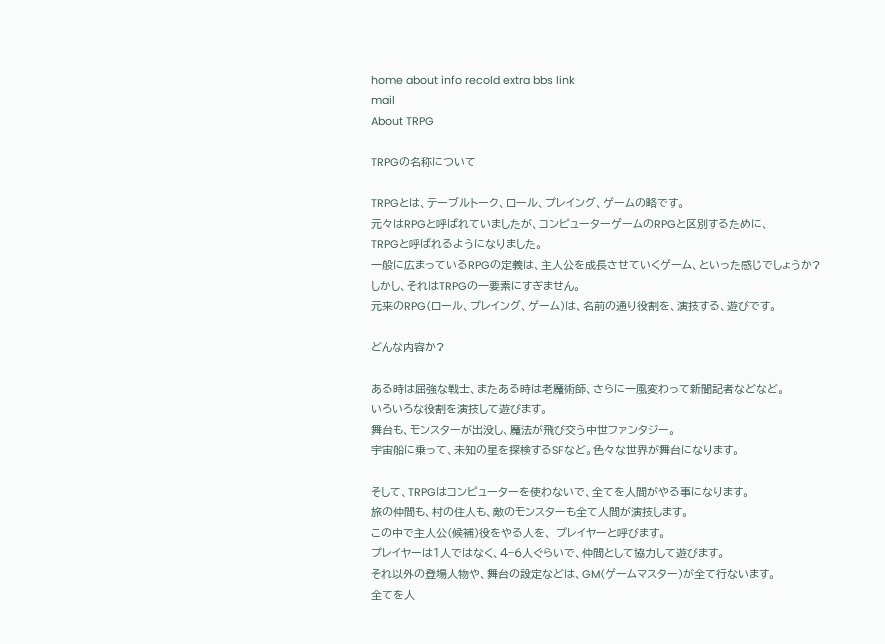home about info recold extra bbs link
mail
About TRPG

TRPGの名称について

TRPGとは、テーブルトーク、ロール、プレイング、ゲームの略です。
元々はRPGと呼ばれていましたが、コンピューターゲームのRPGと区別するために、
TRPGと呼ばれるようになりました。
一般に広まっているRPGの定義は、主人公を成長させていくゲーム、といった感じでしょうか?
しかし、それはTRPGの一要素にすぎません。
元来のRPG(ロール、プレイング、ゲーム)は、名前の通り役割を、演技する、遊びです。

どんな内容か?

ある時は屈強な戦士、またある時は老魔術師、さらに一風変わって新聞記者などなど。
いろいろな役割を演技して遊びます。
舞台も、モンスターが出没し、魔法が飛び交う中世ファンタジー。
宇宙船に乗って、未知の星を探検するSFなど。色々な世界が舞台になります。

そして、TRPGはコンピューターを使わないで、全てを人間がやる事になります。
旅の仲間も、村の住人も、敵のモンスターも全て人間が演技します。
この中で主人公(候補)役をやる人を、 プレイヤーと呼びます。
プレイヤーは1人ではなく、4−6人ぐらいで、仲間として協力して遊びます。
それ以外の登場人物や、舞台の設定などは、GM(ゲームマスター)が全て行ないます。
全てを人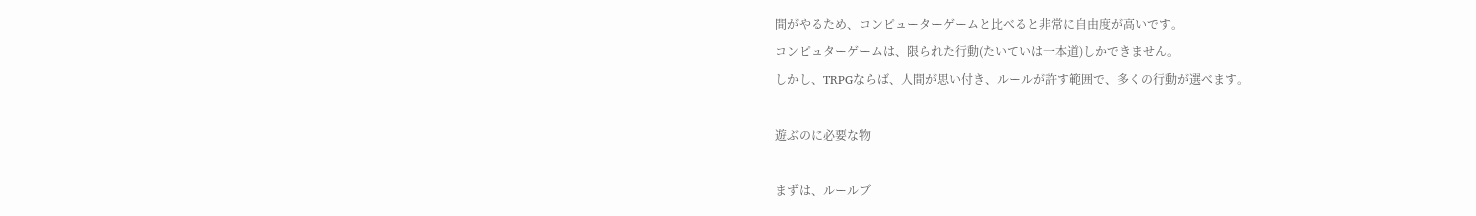間がやるため、コンピューターゲームと比べると非常に自由度が高いです。
コンピュターゲームは、限られた行動(たいていは一本道)しかできません。
しかし、TRPGならば、人間が思い付き、ルールが許す範囲で、多くの行動が選べます。

遊ぶのに必要な物

まずは、ルールブ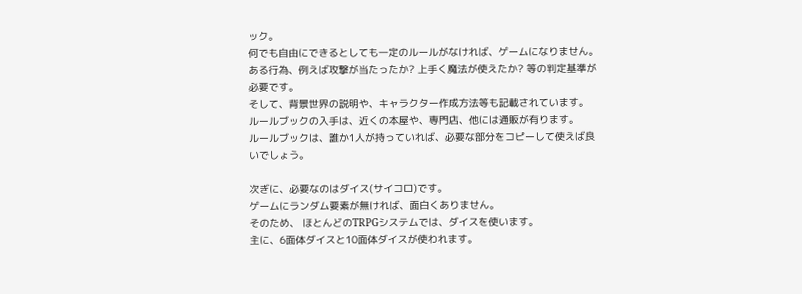ック。
何でも自由にできるとしても一定のルールがなければ、ゲームになりません。
ある行為、例えば攻撃が当たったか? 上手く魔法が使えたか? 等の判定基準が必要です。
そして、背景世界の説明や、キャラクター作成方法等も記載されています。
ルールブックの入手は、近くの本屋や、専門店、他には通販が有ります。
ルールブックは、誰か1人が持っていれば、必要な部分をコピーして使えば良いでしょう。

次ぎに、必要なのはダイス(サイコロ)です。
ゲームにランダム要素が無ければ、面白くありません。
そのため、 ほとんどのTRPGシステムでは、ダイスを使います。
主に、6面体ダイスと10面体ダイスが使われます。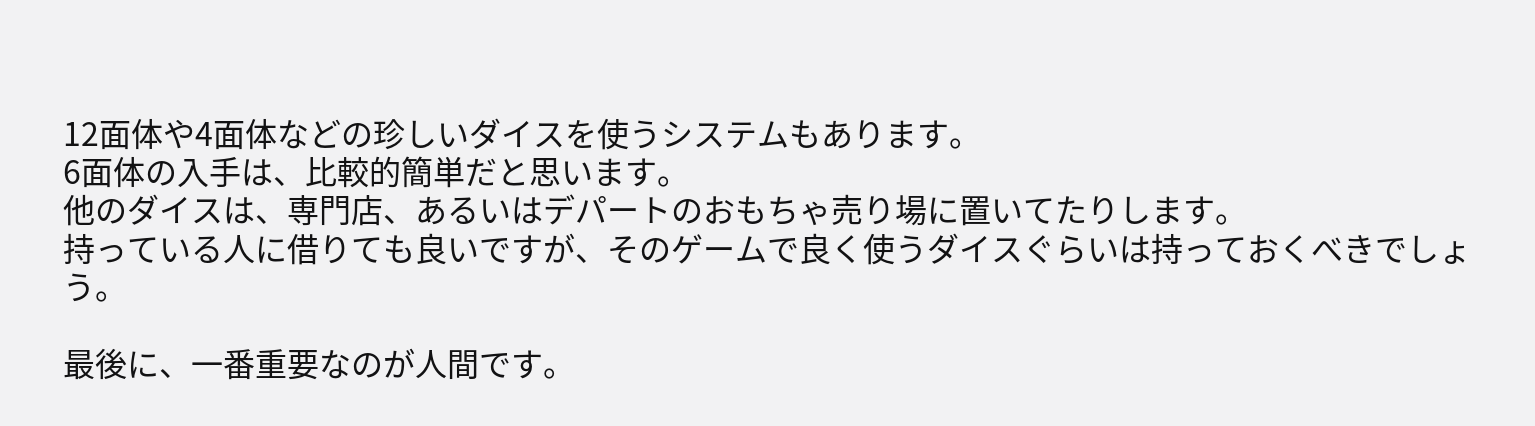12面体や4面体などの珍しいダイスを使うシステムもあります。
6面体の入手は、比較的簡単だと思います。
他のダイスは、専門店、あるいはデパートのおもちゃ売り場に置いてたりします。
持っている人に借りても良いですが、そのゲームで良く使うダイスぐらいは持っておくべきでしょう。

最後に、一番重要なのが人間です。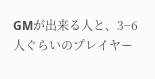GMが出来る人と、3−6人ぐらいのプレイヤー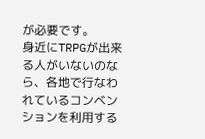が必要です。
身近にTRPGが出来る人がいないのなら、各地で行なわれているコンベンションを利用する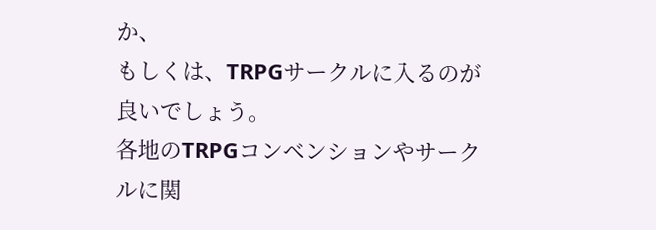か、
もしくは、TRPGサークルに入るのが良いでしょう。
各地のTRPGコンベンションやサークルに関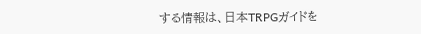する情報は、日本TRPGガイドを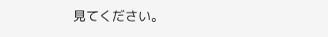見てください。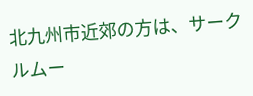北九州市近郊の方は、サークルムー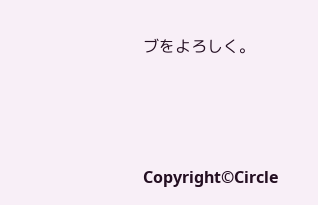ブをよろしく。



Copyright©Circle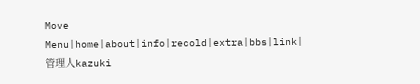Move
Menu|home|about|info|recold|extra|bbs|link|
管理人kazuki